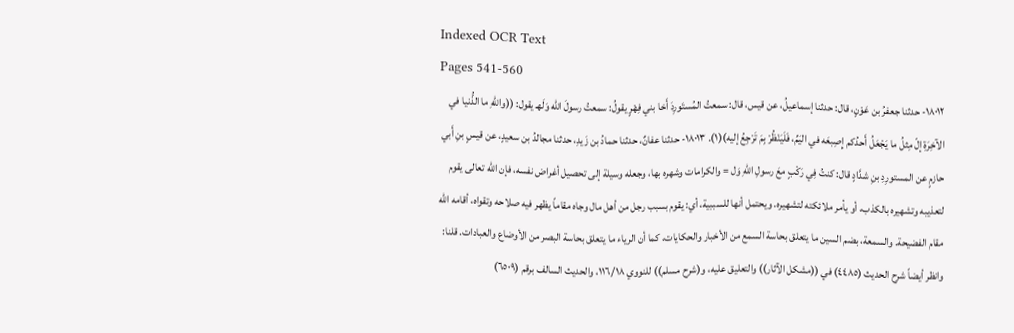Indexed OCR Text
Pages 541-560
١٨٠١٢- حدثنا جعفرُ بن عَوْنٍ، قال: حدثنا إسماعيلُ، عن قيس، قال: سمعتُ المُستَورِدَ أَخا بني فِهْرٍ يقولُ: سمعتُ رسولَ الله وَلَهـ يقول: ((واللهِ ما الذُّنيا في الآخِرَةِ إلّ مِثلُ ما يَجْعَلُ أَحدُكم إِصِبعَه في اليَمِّ، فَلَيَنْظُرْ بِمَ تَرْجِعُ إليه)(١). ١٨٠١٣- حدثنا عفانٌ، حدثنا حمادُ بن زَيدِ، حدثنا مجالدُ بن سعيدٍ، عن قيسٍ بنِ أَبي حازمٍ عن المستورِدِ بنِ شدَّادٍ قال: كنتُ فِي رَكْبٍ معَ رسولِ اللهِ وَل = والكرامات وشهره بها، وجعله وسيلة إلى تحصيل أغراض نفسه، فإن الله تعالى يقوم لتعذيبه وتشهيره بالكذب، أو يأمر ملائكته لتشهيره. ويحتمل أنها للسببية، أي: يقوم بسبب رجل من أهل مال وجاه مقاماً يظهر فيه صلاحه وتقواه، أقامه الله مقام الفضيحة. والسمعة، بضم السين ما يتعلق بحاسة السمع من الأخبار والحكايات، كما أن الرياء ما يتعلق بحاسة البصر من الأوضاع والعبادات. قلنا: وانظر أيضاً شرح الحديث (٤٤٨٥) في ((مشكل الآثار)) والتعليق عليه، و(شرح مسلم)) للنووي ١١٦/١٨، والحديث السالف برقم (٦٥٠٩)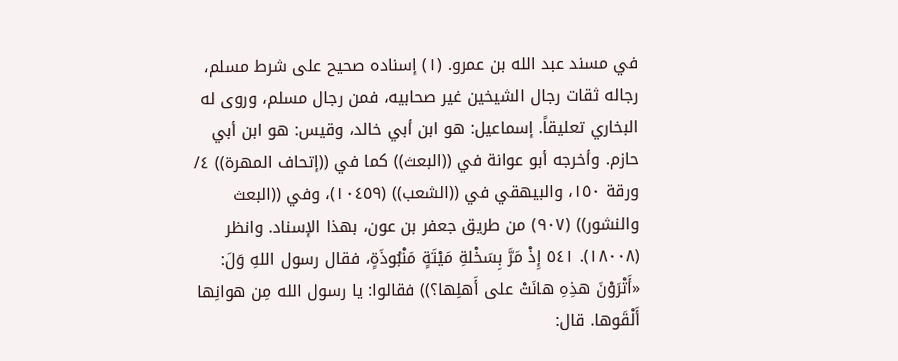في مسند عبد الله بن عمرو. (١) إسناده صحيح على شرط مسلم، رجاله ثقات رجال الشيخين غير صحابيه، فمن رجال مسلم، وروى له البخاري تعليقاً. إسماعيل: هو ابن أبي خالد، وقيس: هو ابن أبي حازم. وأخرجه أبو عوانة في ((البعث)) كما في ((إتحاف المهرة)) ٤/ ورقة ١٥٠، والبيهقي في ((الشعب)) (١٠٤٥٩)، وفي ((البعث والنشور)) (٩٠٧) من طريق جعفر بن عون، بهذا الإسناد. وانظر (١٨٠٠٨). ٥٤١ إِذْ مَرَّ بِسَخْلةِ مَيْتَةٍ مَنْبُوذَةٍ، فقال رسول اللهِ وَلَ: «أَتْرَوْنَ هذِهِ هانَتْ على أَهلِها؟)) فقالوا: يا رسول الله مِن هوانِها أَلْقَوها. قال: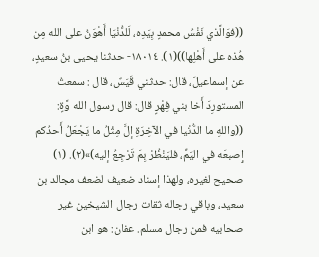((فوَالَّذي نَفْسُ محمدٍ بِيَدِه، لَلدُّنْيَا أَهْوَنُ على الله مِن هُذه على أَهْلِها))(١). ١٨٠١٤- حدثنا يحيى بنُ سعيدٍ، عن إسماعيلَ، قال: حدثني قَيَسٌ، قال : سمعتُ المستورِدَ أَخا بني فِهْرٍ قال: قال رسول الله وَّةٍ: ((واللهِ ما الدُّنْيا في الآخِرَةِ إلَّ مِثْلُ ما يَجْعَلُ أَحدُكم إِصبعَه في اليَمِّ، فليَنْظُرْ بِمَ تَرْجِعُ إليه)»(٢). (١) صحيح لغيره، ولهذا إسناد ضعيف لضعف مجالد بن سعيد، وباقي رجاله ثقات رجال الشيخين غير صحابيه فمن رجال مسلم. عفان: هو ابن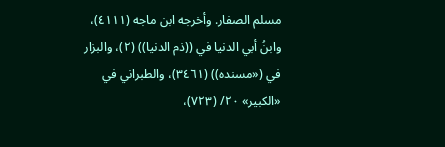مسلم الصفار. وأخرجه ابن ماجه (٤١١١)، وابنُ أبي الدنيا في ((ذم الدنيا)) (٢)، والبزار في («مسنده)) (٣٤٦١)، والطبراني في «الكبير» ٢٠/ (٧٢٣)،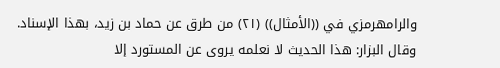والرامهرمزي في ((الأمثال)) (٢١) من طرق عن حماد بن زيد، بهذا الإسناد. وقال البزار: هذا الحديث لا نعلمه يروى عن المستورد إلا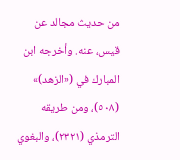من حديث مجالد عن قيس، عنه. وأخرجه ابن المبارك في («الزهد)» (٥٠٨)، ومن طريقه الترمذي (٢٣٢١)، والبغوي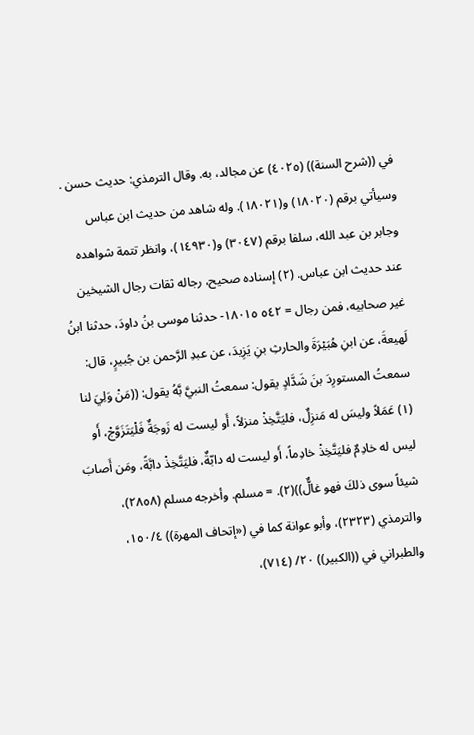في ((شرح السنة)) (٤٠٢٥) عن مجالد، به. وقال الترمذي: حديث حسن . وسيأتي برقم (١٨٠٢٠) و(١٨٠٢١). وله شاهد من حديث ابن عباس وجابر بن عبد الله، سلفا برقم (٣٠٤٧) و(١٤٩٣٠)، وانظر تتمة شواهده عند حديث ابن عباس. (٢) إسناده صحيح، رجاله ثقات رجال الشيخين غير صحابيه، فمن رجال = ٥٤٢ ١٨٠١٥- حدثنا موسى بنُ داودَ، حدثنا ابنُ لَهيعةَ، عن ابنِ هُبَيْرَةَ والحارثِ بنِ يَزِيدَ، عن عبدِ الرَّحمن بن جُبيرٍ، قال: سمعتُ المستورِدَ بنَ شَدَّادٍ يقول: سمعتُ النبيَّ بَّهُ يقول: ((مَنْ وَلِيَ لنا (١) عَمَلاً وليسَ له مَنزِلٌ، فليَتَّخِذْ منزلاً، أَو ليست له زَوجَةٌ فَلْيَتَزَوَّجْ، أَو ليس له خادِمٌ فليَتَّخِذْ خادِماً، أَو ليست له دابّةٌ، فليَتَّخِذْ دابَّةً، ومَن أَصابَ شيئاً سوى ذلكَ فهو غالٌّ))(٢). = مسلم. وأخرجه مسلم (٢٨٥٨)، والترمذي (٢٣٢٣)، وأبو عوانة كما في («إتحاف المهرة)) ١٥٠/٤، والطبراني في ((الكبير)) ٢٠/ (٧١٤)،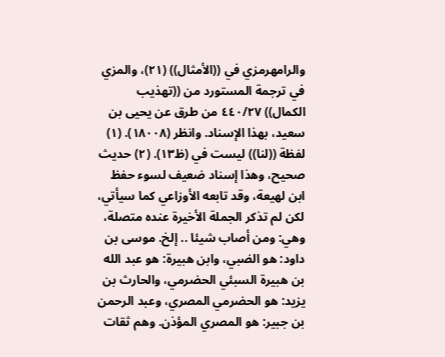والرامهرمزي في ((الأمثال)) (٢١)، والمزي في ترجمة المستورد من ((تهذيب الكمال)) ٤٤٠/٢٧ من طرق عن يحيى بن سعيد، بهذا الإسناد. وانظر (١٨٠٠٨). (١) لفظة ((لنا)) ليست في (ظ١٣). (٢) حديث صحيح، وهذا إسناد ضعيف لسوء حفظ ابن لهيعة، وقد تابعه الأوزاعي كما سيأتي، لكن لم تذكر الجملة الأخيرة عنده متصلة، وهي: ومن أصاب شيئا .. إلخ. موسى بن داود: هو الضبي، وابن هبيرة: هو عبد الله بن هبيرة السبئي الحضرمي، والحارث بن يزيد: هو الحضرمي المصري، وعبد الرحمن بن جبير: هو المصري المؤذن. وهم ثقات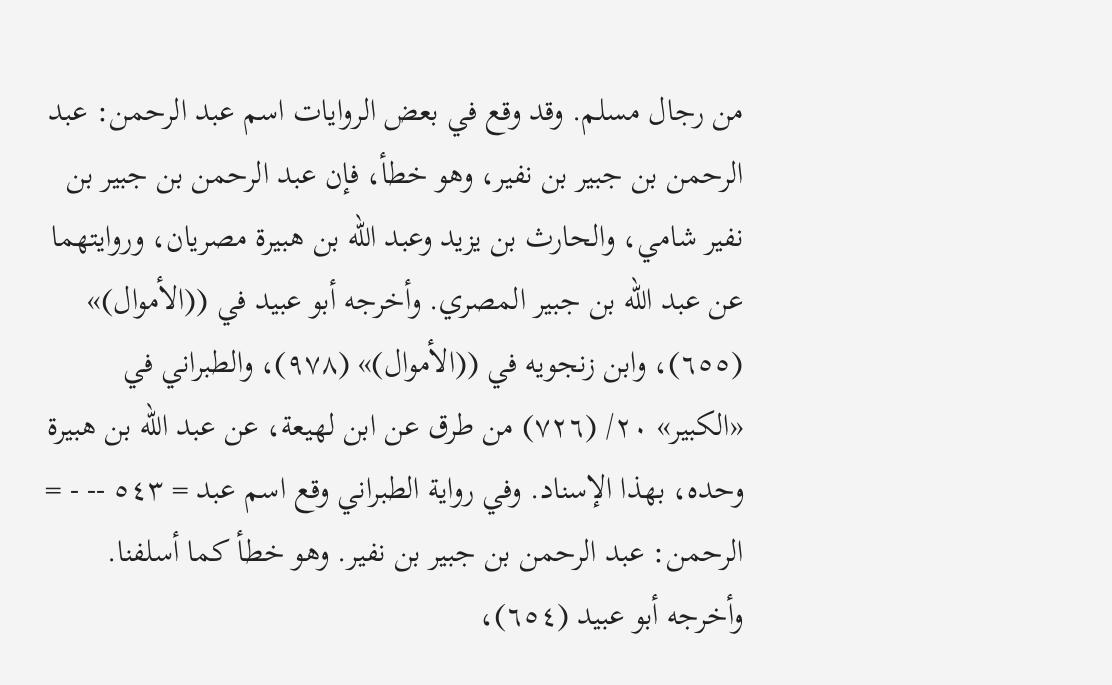من رجال مسلم. وقد وقع في بعض الروايات اسم عبد الرحمن: عبد الرحمن بن جبير بن نفير، وهو خطأ، فإن عبد الرحمن بن جبير بن نفير شامي، والحارث بن يزيد وعبد الله بن هبيرة مصريان، وروايتهما عن عبد الله بن جبير المصري. وأخرجه أبو عبيد في ((الأموال)» (٦٥٥)، وابن زنجويه في ((الأموال)» (٩٧٨)، والطبراني في «الكبير» ٢٠/ (٧٢٦) من طرق عن ابن لهيعة، عن عبد الله بن هبيرة وحده، بهذا الإسناد. وفي رواية الطبراني وقع اسم عبد = ٥٤٣ -- - = الرحمن: عبد الرحمن بن جبير بن نفير. وهو خطأ كما أسلفنا. وأخرجه أبو عبيد (٦٥٤)،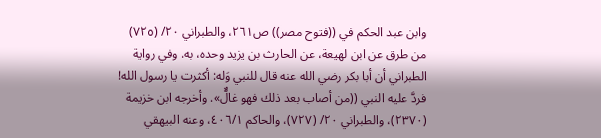وابن عبد الحكم في ((فتوح مصر)) ص٢٦١، والطبراني ٢٠/ (٧٢٥) من طرق عن ابن لهيعة، عن الحارث بن يزيد وحده، به. وفي رواية الطبراني أن أبا بكر رضي الله عنه قال للنبي وَله: أكثرت يا رسول الله! فردَّ عليه النبي ((من أصاب بعد ذلك فهو غالٌّ». وأخرجه ابن خزيمة (٢٣٧٠)، والطبراني ٢٠/ (٧٢٧)، والحاكم ٤٠٦/١، وعنه البيهقي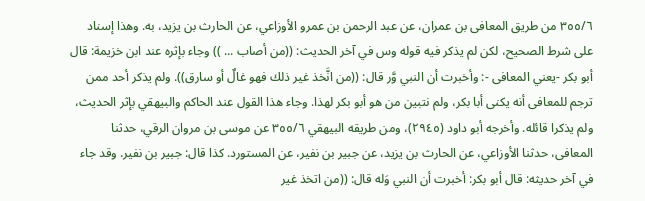٣٥٥/٦ من طريق المعافى بن عمران، عن عبد الرحمن بن عمرو الأوزاعي، عن الحارث بن يزيد، به. وهذا إسناد على شرط الصحيح، لكن لم يذكر فيه قوله وس في آخر الحديث: ((من أصاب ... )) وجاء بإثره عند ابن خزيمة: قال أبو بكر -يعني المعافى -: وأخبرت أن النبي وَّر قال: ((من انَّخذ غير ذلك فهو غالٌ أو سارق)). ولم يذكر أحد ممن ترجم للمعافى أنه يكنى أبا بكر، ولم نتبين من هو أبو بكر لهذا. وجاء هذا القول عند الحاكم والبيهقي بإثر الحديث، ولم يذكرا قائله. وأخرجه أبو داود (٢٩٤٥)، ومن طريقه البيهقي ٣٥٥/٦ عن موسى بن مروان الرقي، حدثنا المعافى، حدثنا الأوزاعي، عن الحارث بن يزيد، عن جبير بن نفير، عن المستورد. كذا قال: جبير بن نفير. وقد جاء في آخر حديثه: قال أبو بكر: أخبرت أن النبي وَله قال: ((من اتخذ غير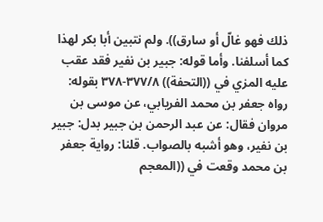ذلك فهو غالّ أو سارق)). ولم نتبين أبا بكر لهذا كما أسلفنا. وأما قوله: جبير بن نفير فقد عقب عليه المزي في ((التحفة)) ٣٧٧/٨-٣٧٨ بقوله: رواه جعفر بن محمد الفريابي، عن موسى بن مروان فقال: عن عبد الرحمن بن جبير بدل: جبير بن نفير، وهو أشبه بالصواب. قلنا: رواية جعفر بن محمد وقعت في ((المعجم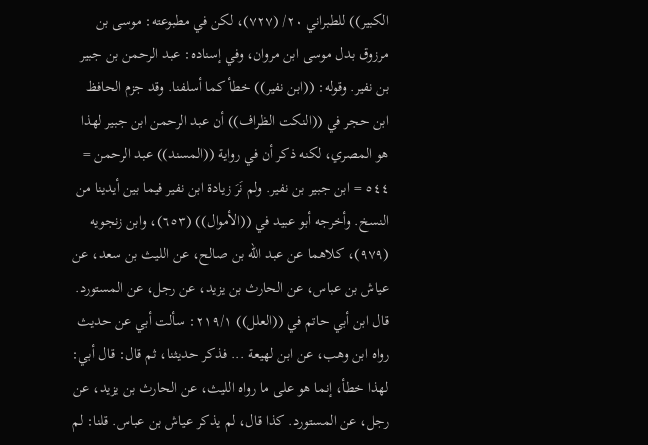الكبير)) للطبراني ٢٠/ (٧٢٧)، لكن في مطبوعته: موسى بن مرزوق بدل موسى ابن مروان، وفي إسناده: عبد الرحمن بن جبير بن نفير. وقوله: ((ابن نفير)) خطأ كما أسلفنا. وقد جزم الحافظ ابن حجر في ((النكت الظراف)) أن عبد الرحمن ابن جبير لهذا هو المصري، لكنه ذكر أن في رواية ((المسند)) عبد الرحمن = ٥٤٤ = ابن جبير بن نفير. ولم نَرَ زيادة ابن نفير فيما بين أيدينا من النسخ. وأخرجه أبو عبيد في ((الأموال)) (٦٥٣)، وابن زنجويه (٩٧٩)، كلاهما عن عبد الله بن صالح، عن الليث بن سعد، عن عياش بن عباس، عن الحارث بن يزيد، عن رجل، عن المستورد. قال ابن أبي حاتم في ((العلل)) ٢١٩/١: سألت أبي عن حديث رواه ابن وهب، عن ابن لهيعة ... فذكر حديثنا، ثم قال: قال أبي: لهذا خطأ، إنما هو على ما رواه الليث، عن الحارث بن يزيد، عن رجل، عن المستورد. كذا قال، لم يذكر عياش بن عباس. قلنا: لم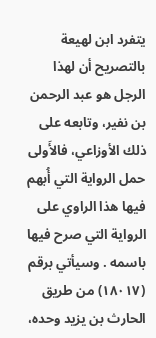يتفرد ابن لهيعة بالتصريح أن لهذا الرجل هو عبد الرحمن بن نفير، وتابعه على ذلك الأوزاعي، فالأَولى حمل الرواية التي أُبهم فيها هذا الراوي على الرواية التي صرح فيها باسمه . وسيأتي برقم (١٨٠١٧) من طريق الحارث بن يزيد وحده،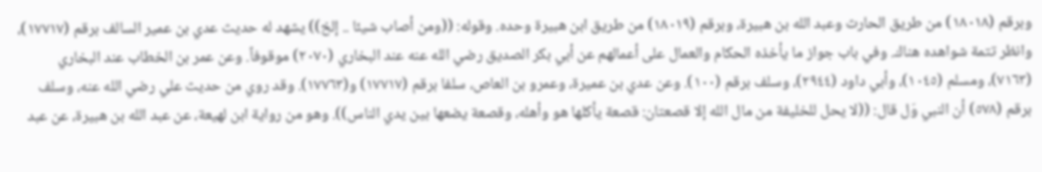وبرقم (١٨٠١٨) من طريق الحارث وعبد الله بن هبيرة، وبرقم (١٨٠١٩) من طريق ابن هبيرة وحده. وقوله: ((ومن أصاب شيئا .. إلخ)) يشهد له حديث عدي بن عمير السالف برقم (١٧٧١٧)، وانظر تتمة شواهده هناك. وفي باب جواز ما يأخذه الحكام والعمال على أعمالهم عن أبي بكر الصديق رضي الله عنه عند البخاري (٢٠٧٠) موقوفاً. وعن عمر بن الخطاب عند البخاري (٧١٦٣)، ومسلم (١٠٤٥)، وأبي داود (٢٩٤٤)، وسلف برقم (١٠٠). وعن عدي بن عميرة، وعمرو بن العاص، سلفا برقم (١٧٧١٧) و(١٧٧٦٣). وقد روي من حديث علي رضي الله عنه، وسلف برقم (٥٧٨) أن النبي وَل قال: ((لا يحل للخليفة من مال الله إلا قصعتان: قصعة يأكلها هو وأهله، وقصعة يضعها بين يدي الناس)). وهو من رواية ابن لهيعة، عن عبد الله بن هبيرة، عن عبد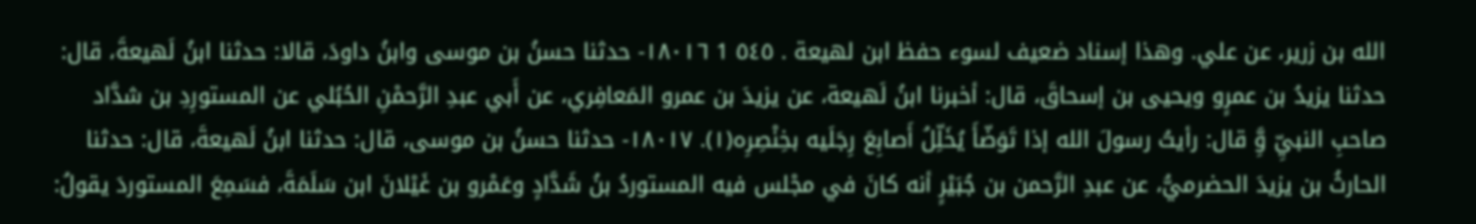الله بن زرير، عن علي. وهذا إسناد ضعيف لسوء حفظ ابن لهيعة . ٥٤٥ 1 ١٨٠١٦- حدثنا حسنُ بن موسى وابنُ داودَ، قالا: حدثنا ابنُ لَهيعةَ، قال: حدثنا يزيدُ بن عمرٍو ويحيى بن إسحاقَ، قال: أخبرنا ابنُ لَهيعة، عن يزيدَ بن عمرو المَعافِري، عن أَبي عبدِ الرَّحمْنِ الحُبُلي عن المستورِدِ بن شدَّاد صاحبِ النبيِّ وَِّ قال: رأيتُ رسولَ الله إذا تَوَضّأَ يُخَلِّلُ أَصابِعَ رِجَلَيه بخِنْصِرِه(١). ١٨٠١٧- حدثنا حسنُ بن موسى، قال: حدثنا ابنُ لَهيعةَ، قال: حدثنا الحارثُ بن يزيدَ الحضرميُّ، عن عبدِ الرَّحمن بن جُبَيْرٍ أنه كانَ في مجْلس فيه المستوردُ بنُ شَدَّادٍ وعَمْرو بن غَيْلانَ ابن سَلَمَةَ، فسَمِعَ المستوردَ يقولُ: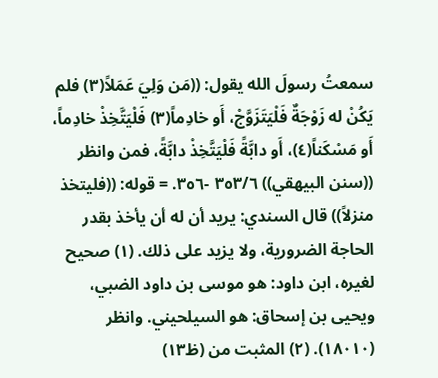سمعتُ رسولَ الله يقول: ((مَن وَلِيَ عَمَلاً(٣) فلم يَكُنْ له زَوْجَةٌ فَلْيَتَزَوَّجْ، أَو خادِماً(٣) فَلْيَتَّخِذْ خادِماً، أَو مَسْكَناً(٤)، أَو دابَّةً فَلْيَتَّخِذْ دابَّةً، فمن وانظر ((سنن البيهقي)) ٣٥٣/٦ -٣٥٦. = قوله: ((فليتخذ منزلاً)) قال السندي: يريد أن له أن يأخذ بقدر الحاجة الضرورية، ولا يزيد على ذلك. (١) صحيح لغيره، ابن داود: هو موسى بن داود الضبي، ويحيى بن إسحاق: هو السيلحيني. وانظر (١٨٠١٠). (٢) المثبت من (ظ١٣)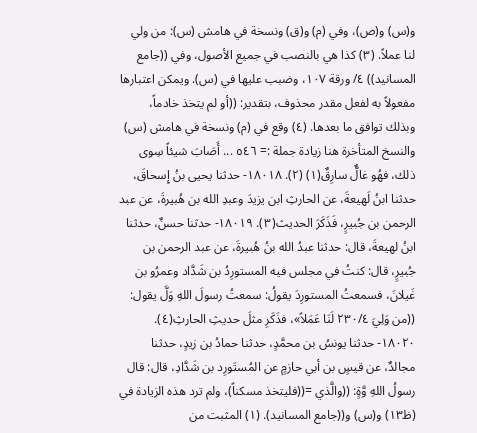و(س) و(ص)، وفي (م) و(ق) ونسخة في هامش (س): من ولي لنا عملاً. (٣) كذا هي بالنصب في جميع الأصول، وفي ((جامع المسانيد)) ٤/ ورقة ١٠٧، وضبب عليها في (س). ويمكن اعتبارها مفعولاً به لفعل مقدر محذوف، بتقدير: ((أو لم يتخذ خادماً، وبذلك توافق ما بعدها. (٤) وقع في (م) ونسخة في هامش (س) والنسخ المتأخرة هنا زيادة جملة := ٥٤٦ ... أَصَابَ شيئاً سِوى ذلك، فهُو غالٌّ سارِقٌ(١) (٢). ١٨٠١٨- حدثنا يحيى بنُ إِسحاقَ، حدثنا ابنُ لَهيعةَ، عن الحارثِ ابن يزيدَ وعبدِ الله بن هُبيرةَ، عن عبد الرحمن بن جُبيرٍ، فَذَكَرَ الحديث(٣). ١٨٠١٩- حدثنا حسنٌ، حدثنا ابنُ لهيعةَ، قال: حدثنا عبدُ الله بنُ هُبيرةَ، عن عبد الرحمن بن جُبيرٍ، قال: كنتُ في مجلس فيه المستورِدُ بن شَدَّاد وعمرُو بن غَيلانَ، فسمعتُ المستورِدَ يقولُ: سمعتُ رسولَ اللهِ وَلَّ يقول: ((من وَلِيَ ٢٣٠/٤ لَنَا عَمَلاً»، فذَكَرِ مثلَ حديثِ الحارثِ(٤). ١٨٠٢٠- حدثنا يونسُ بن محمَّدٍ، حدثنا حمادُ بن زيدٍ، حدثنا مجالدٌ، عن قيسٍ بن أبي حازمٍ عن المُستَورِد بن شَدَّادِ، قال: قال رسولُ اللهِ وَّةٍ: ((والَّذي =((فليتخذ مسكناً)، ولم ترد هذه الزيادة في (ظ١٣) و(س) و((جامع المسانيد). (١) المثبت من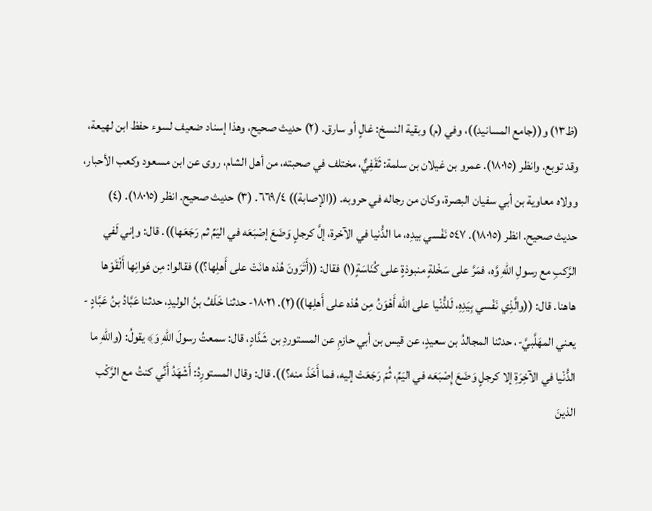(ظ١٣) و((جامع المسانيد))، وفي (م) وبقية النسخ: غالٍ أو سارق. (٢) حديث صحيح، وهذا إسناد ضعيف لسوء حفظ ابن لهيعة، وقد توبع. وانظر (١٨٠١٥). عمرو بن غيلان بن سلمة: ثَقَفِيٌّ، مختلف في صحبته، من أهل الشام، روى عن ابن مسعود وكعب الأحبار، وولاه معاوية بن أبي سفيان البصرة، وكان من رجاله في حروبه. ((الإصابة)) ٦٦٩/٤. (٣) حديث صحيح. انظر (١٨٠١٥). (٤) حديث صحيح. انظر (١٨٠١٥). ٥٤٧ نَفْسي بيدِه، ما الدُّنيا في الآخرة، إلَّ كرجلٍ وَضَعَ إصْبَعَه في الیَمِّ ثم رَجَعَها)). قال: وإني لَفي الرَّكبِ مع رسولِ اللهِ وَّه، فمَرَّ على سَخْلةٍ منبوذةٍ على كُنَاسَةٍ(١) فقال: ((أَتَرَونَ هُذه هانَتْ على أَهلِها؟)) فقالوا: مِن هَوانِها أَلْقَوْها هاهنا. قال: ((والَّذِي نَفْسي بِيَدِهِ، لَلدُّنْيا على الله أَهْوَنُ مِن هُذه على أَهلِها))(٢). ١٨٠٢١- حدثنا خَلَفُ بنُ الوليدِ، حدثنا عَبَّادُ بنُ عَبَّادٍ - يعني المهَلَّبيَّ-، حدثنا المجالدُ بن سعيدٍ، عن قيس بن أبي حازمِ عن المستوردِ بن شَدَّادٍ، قال: سمعتُ رسولَ اللهِ وَ﴾ يقولُ: (واللهِ ما الدُّنْيا في الآخِرَةِ إلا كرجلٍ وَضَعَ إِصْبَعَه في اليَمِّ، ثُمّ رَجَعَتْ إليه، فما أَخَذَ منه؟)). قال: وقال المستورِدُ: أَشْهَدُ أَنِّي كنتُ مع الرَّكْب الذينَ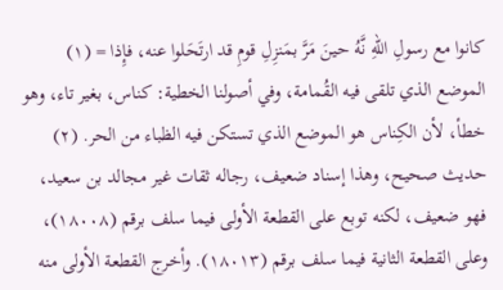كانوا مع رسولِ اللهِ نَّهُ حينَ مَرَّ بمَنزِلِ قومِ قد ارتَحَلوا عنه، فإِذا = (١) الموضع الذي تلقى فيه القُمامة، وفي أصولنا الخطية: كناس، بغير تاء، وهو خطأ، لأن الكِناس هو الموضع الذي تستكن فيه الظباء من الحر. (٢) حديث صحيح، وهذا إسناد ضعيف، رجاله ثقات غير مجالد بن سعيد، فهو ضعيف، لكنه توبع على القطعة الأولى فيما سلف برقم (١٨٠٠٨)، وعلى القطعة الثانية فيما سلف برقم (١٨٠١٣). وأخرج القطعة الأولى منه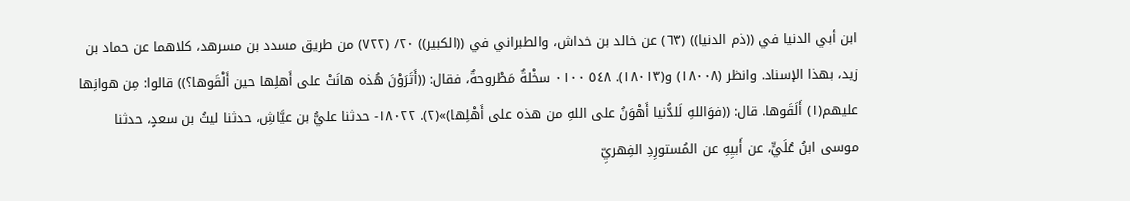ابن أبي الدنيا في ((ذم الدنيا)) (٦٣) عن خالد بن خداش، والطبراني في ((الكبير)) ٢٠/ (٧٢٢) من طريق مسدد بن مسرهد، كلاهما عن حماد بن زيد، بهذا الإسناد. وانظر (١٨٠٠٨) و(١٨٠١٣). ٥٤٨ ٠١٠٠ سخْلةٌ مَطْروحةٌ، فقال: ((أَتَرَوْنَ هُذه هانَتْ على أَهلِها حين أَلْقَوها؟)) قالوا: مِن هوانِها عليهم(١) أَلَقَوها. قال: ((فوَاللهِ لَلدُّنيا أَهْوَنُ على اللهِ من هذه على أَهْلِها)»(٢). ١٨٠٢٢- حدثنا عليُّ بن عيَّاشِ، حدثنا ليثُ بن سعدٍ، حدثنا موسى ابنُ عُلَيٍّ، عن أَبيِهِ عن المُستورِدِ الفِهريِّ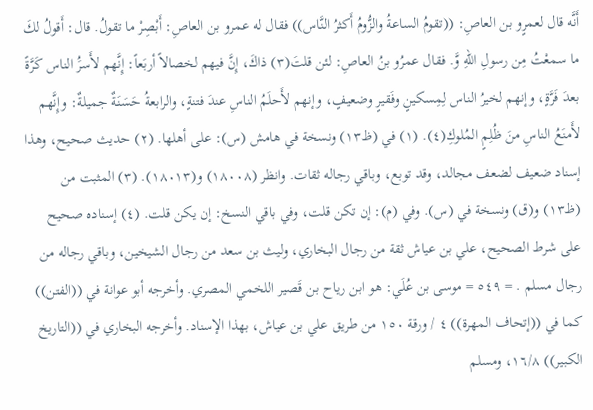أَنَّه قال لعمرٍو بن العاصِ: ((تقومُ الساعةُ والزُّومُ أَكثرُ النَّاس)) فقال له عمرو بن العاصِ: أَبْصِرْ ما تقولُ. قال: أَقولُ لكَ ما سمعْتُ مِن رسولِ اللهِ وَّ. فقال عمرُو بنُ العاصِ: لئن قلتَ(٣) ذاكَ، إِنَّ فيهم لخصالاً أربَعاً: إِنَّهم لأَسرَُ الناس كَرَّةً بعدَ فَرَّةٍ، وإنهم لخيرُ الناس لِمِسكينٍ وفَقيرٍ وضعيفٍ، وإنهم لأَحلَمُ الناسِ عندَ فتنةٍ، والرابعةُ حَسَنَةٌ جميلةٌ: وإِنَّهم لأَمنَعُ الناسِ منَ ظُلِمٍ المُلوكِ(٤). (١) في (ظ١٣) ونسخة في هامش (س): على أهلها. (٢) حديث صحيح، وهذا إسناد ضعيف لضعف مجالد، وقد توبع، وباقي رجاله ثقات. وانظر (١٨٠٠٨) و(١٨٠١٣). (٣) المثبت من (ظ١٣) و(ق) ونسخة في (س). وفي (م): إن تكن قلت، وفي باقي النسخ: إن يكن قلت. (٤) إسناده صحيح على شرط الصحيح، علي بن عياش ثقة من رجال البخاري، وليث بن سعد من رجال الشيخين، وباقي رجاله من رجال مسلم . = ٥٤٩ = موسى بن عُلَي: هو ابن رياح بن قَصير اللخمي المصري. وأخرجه أبو عوانة في ((الفتن)) كما في ((إتحاف المهرة)) ٤ / ورقة ١٥٠ من طريق علي بن عياش، بهذا الإسناد. وأخرجه البخاري في ((التاريخ الكبير)) ١٦/٨، ومسلم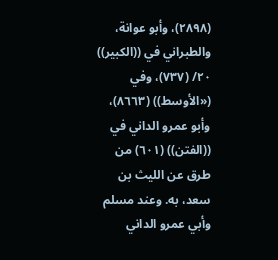(٢٨٩٨)، وأبو عوانة، والطبراني في ((الكبير)) ٢٠/ (٧٣٧)، وفي («الأوسط)) (٨٦٦٣)، وأبو عمرو الداني في ((الفتن)) (٦٠١) من طرق عن الليث بن سعد، به. وعند مسلم وأبي عمرو الداني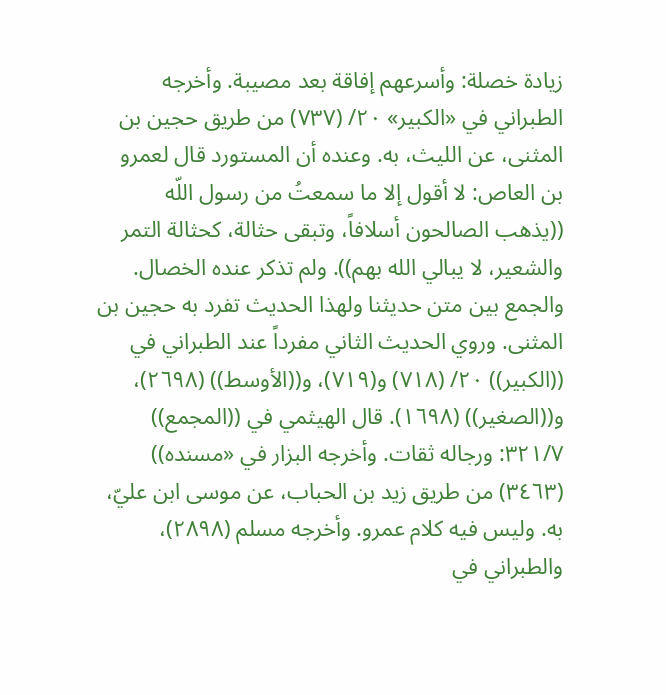زيادة خصلة: وأسرعهم إفاقة بعد مصيبة. وأخرجه الطبراني في «الكبير» ٢٠/ (٧٣٧) من طريق حجين بن المثنى، عن الليث، به. وعنده أن المستورد قال لعمرو بن العاص: لا أقول إلا ما سمعتُ من رسول اللّه ((يذهب الصالحون أسلافاً، وتبقى حثالة، كحثالة التمر والشعير، لا يبالي الله بهم)). ولم تذكر عنده الخصال. والجمع بين متن حديثنا ولهذا الحديث تفرد به حجين بن المثنى. وروي الحديث الثاني مفرداً عند الطبراني في ((الكبير)) ٢٠/ (٧١٨) و(٧١٩)، و((الأوسط)) (٢٦٩٨)، و((الصغير)) (١٦٩٨). قال الهيثمي في ((المجمع)) ٣٢١/٧: ورجاله ثقات. وأخرجه البزار في «مسنده)) (٣٤٦٣) من طريق زيد بن الحباب، عن موسى ابن عليّ، به. وليس فيه كلام عمرو. وأخرجه مسلم (٢٨٩٨)، والطبراني في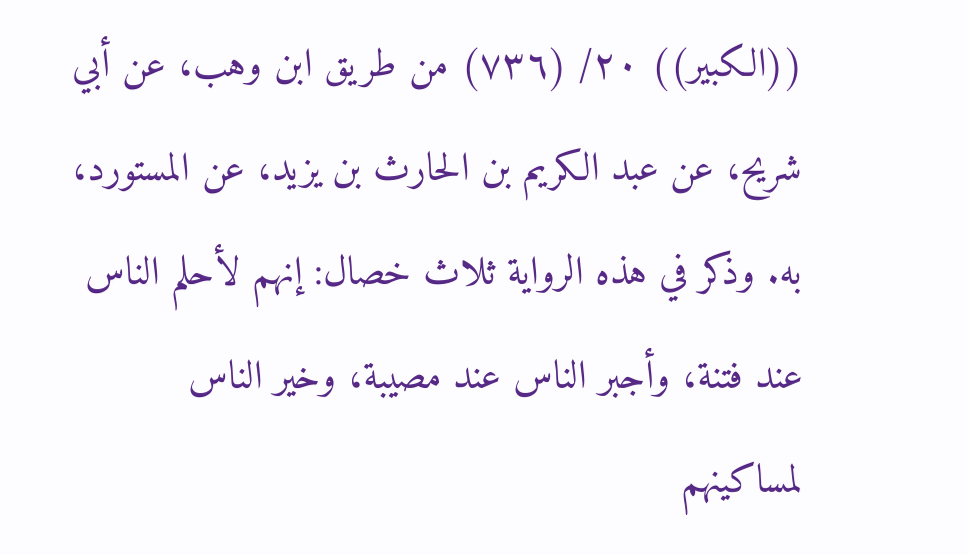((الكبير)) ٢٠/ (٧٣٦) من طريق ابن وهب، عن أبي شريح، عن عبد الكريم بن الحارث بن يزيد، عن المستورد، به. وذكر في هذه الرواية ثلاث خصال: إنهم لأحلم الناس عند فتنة، وأجبر الناس عند مصيبة، وخير الناس لمساكينهم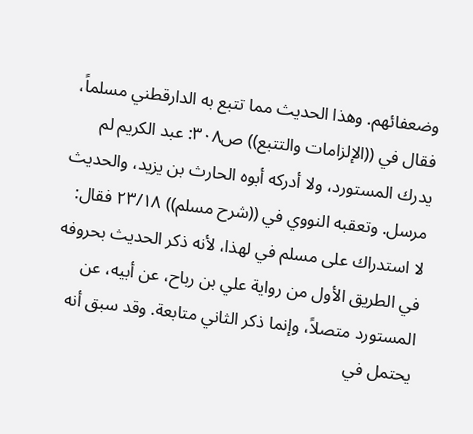وضعفائهم. وهذا الحديث مما تتبع به الدارقطني مسلماً، فقال في ((الإلزامات والتتبع)) ص٣٠٨: عبد الكريم لم يدرك المستورد، ولا أدركه أبوه الحارث بن يزيد، والحديث مرسل. وتعقبه النووي في ((شرح مسلم)) ٢٣/١٨ فقال: لا استدراك على مسلم في لهذا، لأنه ذكر الحديث بحروفه في الطريق الأول من رواية علي بن رباح، عن أبيه، عن المستورد متصلاً، وإنما ذكر الثاني متابعة. وقد سبق أنه يحتمل في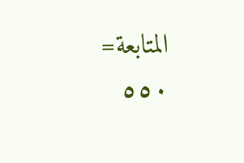المتابعة= ٥٥٠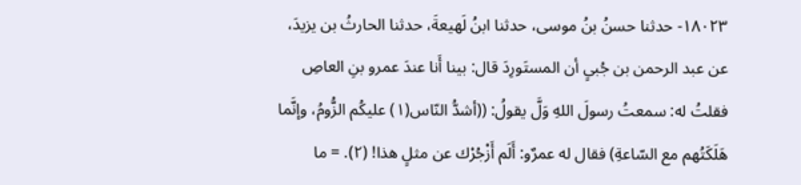١٨٠٢٣- حدثنا حسنُ بنُ موسى، حدثنا ابنُ لَهيعةَ، حدثنا الحارثُ بن یزیدَ، عن عبد الرحمن بن جُبیٍ أن المستَورِدَ قال: بينا أَنا عندَ عمرو بنِ العاصِ فقلتُ له: سمعتُ رسولَ اللهِ وَلَّ يقولُ: ((أشدُّ النّاس(١) عليكُم الزُّومُ، وإنَّما هَلَكَتُهم مع السّاعةِ) فقال له عمرٌو: أَلَم أَزْجُرْك عن مثلٍ هذا! (٢). = ما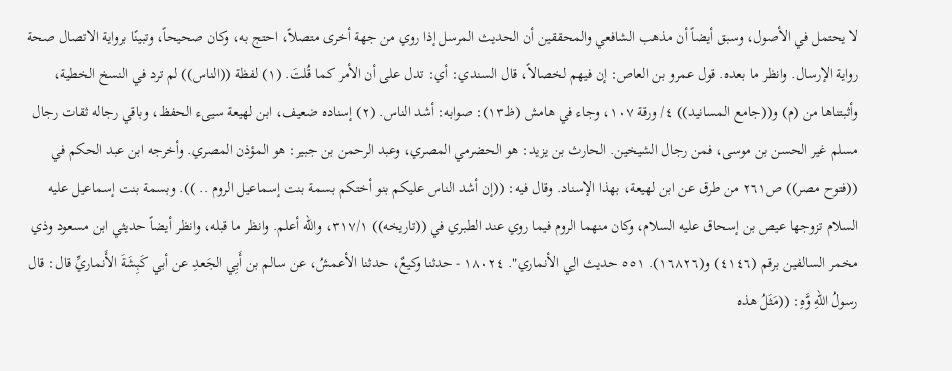لا يحتمل في الأصول، وسبق أيضاً أن مذهب الشافعي والمحققين أن الحديث المرسل إذا روي من جهة أخرى متصلاً، احتج به، وكان صحيحاً، وتبينًا برواية الاتصال صحة رواية الإرسال. وانظر ما بعده. قول عمرو بن العاص: إن فيهم لخصالاً، قال السندي: أي: تدل على أن الأمر كما قُلتَ. (١) لفظة ((الناس)) لم ترد في النسخ الخطية، وأثبتناها من (م) و((جامع المسانيد)) ٤/ ورقة ١٠٧، وجاء في هامش (ظ١٣): صوابه: أشد الناس. (٢) إسناده ضعيف، ابن لهيعة سيىء الحفظ، وباقي رجاله ثقات رجال مسلم غير الحسن بن موسى، فمن رجال الشيخين. الحارث بن يزيد: هو الحضرمي المصري، وعبد الرحمن بن جبير: هو المؤذن المصري. وأخرجه ابن عبد الحكم في ((فتوح مصر)) ص٢٦١ من طرق عن ابن لهيعة، بهذا الإسناد. وقال فيه: ((إن أشد الناس عليكم بنو أختكم بسمة بنت إسماعيل الروم .. )). وبسمة بنت إسماعيل عليه السلام تزوجها عيص بن إسحاق عليه السلام، وكان منهما الروم فيما روي عند الطبري في ((تاريخه)) ٣١٧/١، والله أعلم. وانظر ما قبله، وانظر أيضاً حديثي ابن مسعود وذي مخمر السالفين برقم (٤١٤٦) و(١٦٨٢٦). ٥٥١ حديث الِي الأنماري". ١٨٠٢٤ - حدثنا وكيعٌ، حدثنا الأعمشُ، عن سالم بن أَبِي الجَعدِ عن أبي كَبِشَةَ الأَنماريِّ قال: قال رسولُ اللهِ وَّهِ: ((مَثَلُ هذه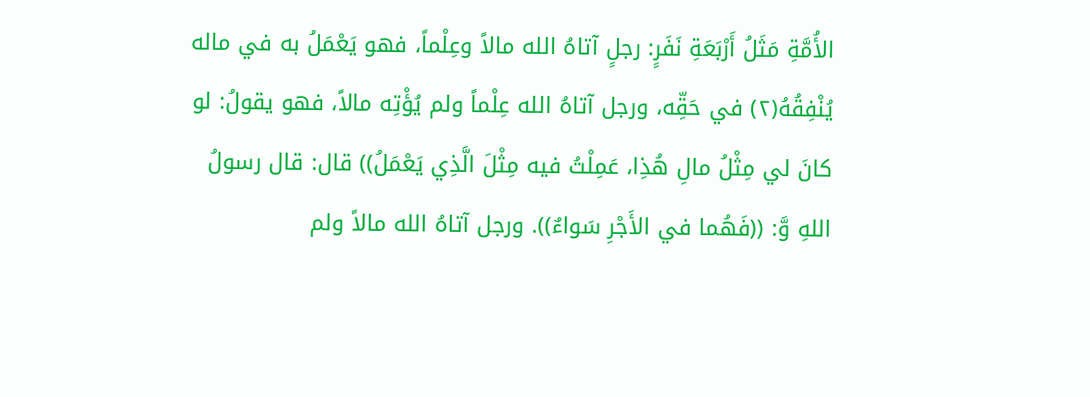الأُمَّةِ مَثَلُ أَرْبَعَةِ نَفَرٍ: رجلٍ آتاهُ الله مالاً وعِلْماً، فهو يَعْمَلُ به في ماله يُنْفِقُهُ(٢) في حَقِّه، ورجل آتاهُ الله عِلْماً ولم يُؤْتِه مالاً، فهو يقولُ: لو كانَ لي مِثْلُ مالِ هُذِا، عَمِلْتُ فيه مِثْلَ الَّذِي يَعْمَلُ)) قال: قال رسولُ اللهِ وَّ: ((فَهُما في الأَجْرِ سَواءٌ)). ورجل آتاهُ الله مالاً ولم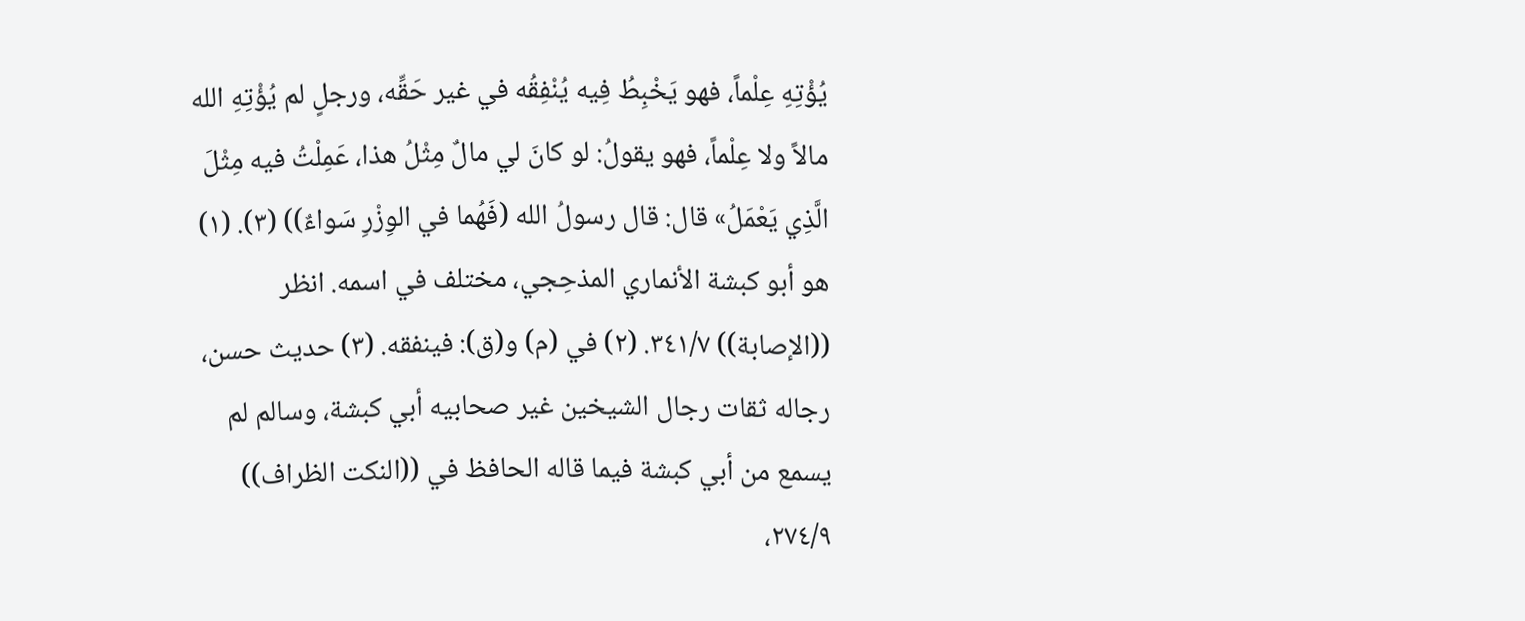يُؤْتِهِ عِلْماً، فهو يَخْبِطُ فِيه يُنْفِقُه في غير حَقِّه، ورجلٍ لم يُؤْتِهِ الله مالاً ولا عِلْماً، فهو يقولُ: لو كانَ لي مالٌ مِثْلُ هذا، عَمِلْتُ فيه مِثْلَ الَّذِي يَعْمَلُ» قال: قال رسولُ الله (فَهُما في الوِزْرِ سَواءٌ)) (٣). (١) هو أبو كبشة الأنماري المذحِجي، مختلف في اسمه. انظر ((الإصابة)) ٣٤١/٧. (٢) في (م) و(ق): فينفقه. (٣) حديث حسن، رجاله ثقات رجال الشيخين غير صحابيه أبي كبشة، وسالم لم يسمع من أبي كبشة فيما قاله الحافظ في ((النكت الظراف)) ٢٧٤/٩،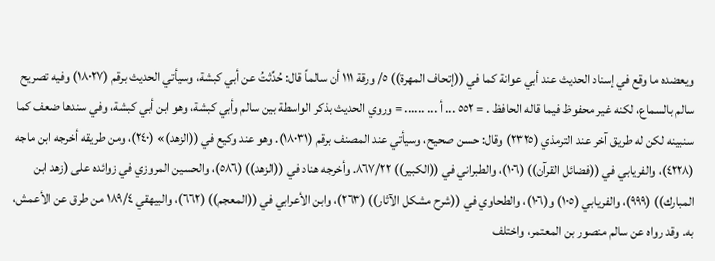ويعضده ما وقع في إسناد الحديث عند أبي عوانة كما في ((إتحاف المهرة)) ٥/ ورقة ١١١ أن سالماً قال: حُدِّثتُ عن أبي كبشة، وسيأتي الحديث برقم (١٨٠٢٧) وفيه تصريح سالم بالسماع، لكنه غير محفوظ فيما قاله الحافظ . = ٥٥٢ ... أ ... ...... = وروي الحديث بذكر الواسطة بين سالم وأبي كبشة، وهو ابن أبي كبشة، وفي سندها ضعف كما سنبينه لكن له طريق آخر عند الترمذي (٢٣٢٥) وقال: حسن صحيح، وسيأتي عند المصنف برقم (١٨٠٣١). وهو عند وكيع في ((الزهد)» (٢٤٠)، ومن طريقه أخرجه ابن ماجه (٤٢٢٨)، والفريابي في ((فضائل القرآن)) (١٠٦)، والطبراني في ((الكبير)) ٨٦٧/٢٢. وأخرجه هناد في ((الزهد)) (٥٨٦)، والحسين المروزي في زوائده على (زهد ابن المبارك)) (٩٩٩)، والفريابي (١٠٥) و(١٠٦)، والطحاوي في ((شرح مشكل الآثار)) (٢٦٣)، وابن الأعرابي في ((المعجم)) (٦٦٢)، والبيهقي ١٨٩/٤ من طرق عن الأعمش، به. وقد رواه عن سالم منصور بن المعتمر، واختلف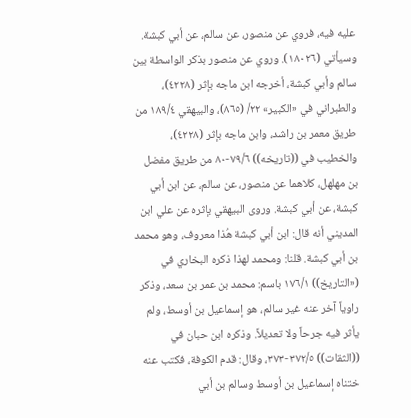عليه فيه، فروي عن منصور، عن سالم، عن أبي كبشة. وسيأتي (١٨٠٢٦). وروي عن منصور بذكر الواسطة بين سالم وأبي كبشة، أخرجه ابن ماجه بإثر (٤٢٢٨)، والطبراني في «الكبير» ٢٢/ (٨٦٥)، والبيهقي ١٨٩/٤ من طريق معمر بن راشد، وابن ماجه بإثر (٤٢٢٨)، والخطيب في ((تاريخه)) ٧٩/٦-٨٠ من طريق مفضل بن مهلهل، كلاهما عن منصور، عن سالم، عن ابن أبي كبشة، عن أبي كبشة. وروى البيهقي بإثره عن علي ابن المديني أنه قال: ابن أبي كبشة هُذا معروف، وهو محمد بن أبي كبشة. قلنا: ومحمد لهذا ذكره البخاري في («التاريخ)) ١٧٦/١ باسم: محمد بن عمر بن سعد، وذكر راوياً آخر عنه غير سالم، هو إسماعيل بن أوسط، ولم يأثر فيه جرحاً ولا تعديلاً. وذكره ابن حبان في ((الثقات)) ٣٧٢/٥-٣٧٣، وقال: قدم الكوفة، فكتب عنه ختناه إسماعيل بن أوسط وسالم بن أبي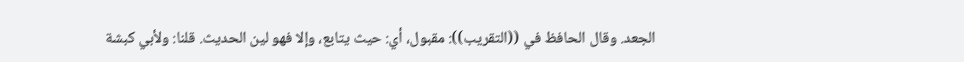الجعد. وقال الحافظ في ((التقريب)): مقبول، أي: حيث يتابع، وإلا فهو لين الحديث. قلنا: ولأبي كبشة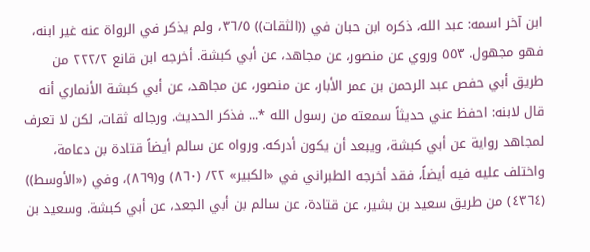ابن آخر اسمه: عبد الله، ذكره ابن حبان في ((الثقات)) ٣٦/٥، ولم يذكر في الرواة عنه غير ابنه، فهو مجهول. ٥٥٣ وروي عن منصور، عن مجاهد، عن أبي كبشة. أخرجه ابن قانع ٢٢٢/٢ من طريق أبي حفص عبد الرحمن بن عمر الأبار، عن منصور، عن مجاهد، عن أبي كبشة الأنماري أنه قال لابنه: احفظ عني حديثاً سمعته من رسول الله *... فذكر الحديث. ورجاله ثقات، لكن لا تعرف لمجاهد رواية عن أبي كبشة، ويبعد أن يكون أدركه. ورواه عن سالم أيضاً قتادة بن دعامة، واختلف عليه فيه أيضاً، فقد أخرجه الطبراني في «الكبير» ٢٢/ (٨٦٠) و(٨٦٩)، وفي («الأوسط)) (٤٣٦٤) من طريق سعيد بن بشير، عن قتادة، عن سالم بن أبي الجعد، عن أبي كبشة. وسعيد بن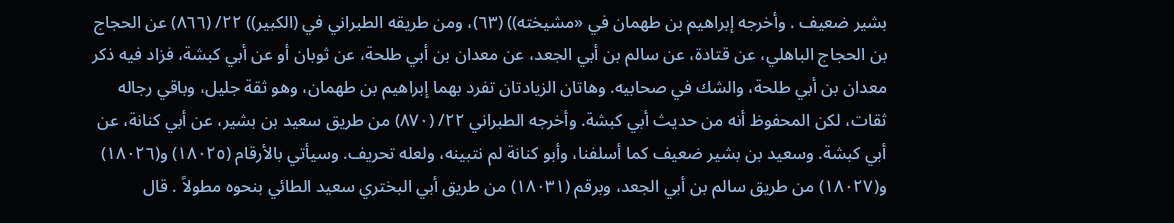بشير ضعيف . وأخرجه إبراهيم بن طهمان في «مشيخته)) (٦٣)، ومن طريقه الطبراني في (الكبير)) ٢٢/ (٨٦٦) عن الحجاج بن الحجاج الباهلي، عن قتادة، عن سالم بن أبي الجعد، عن معدان بن أبي طلحة، عن ثوبان أو عن أبي كبشة، فزاد فيه ذكر معدان بن أبي طلحة، والشك في صحابيه. وهاتان الزيادتان تفرد بهما إبراهيم بن طهمان، وهو ثقة جليل، وباقي رجاله ثقات، لكن المحفوظ أنه من حديث أبي كبشة. وأخرجه الطبراني ٢٢/ (٨٧٠) من طريق سعيد بن بشير، عن أبي كنانة، عن أبي كبشة. وسعيد بن بشير ضعيف كما أسلفنا، وأبو كنانة لم نتبينه، ولعله تحریف. وسيأتي بالأرقام (١٨٠٢٥) و(١٨٠٢٦) و(١٨٠٢٧) من طريق سالم بن أبي الجعد، وبرقم (١٨٠٣١) من طريق أبي البختري سعيد الطائي بنحوه مطولاً . قال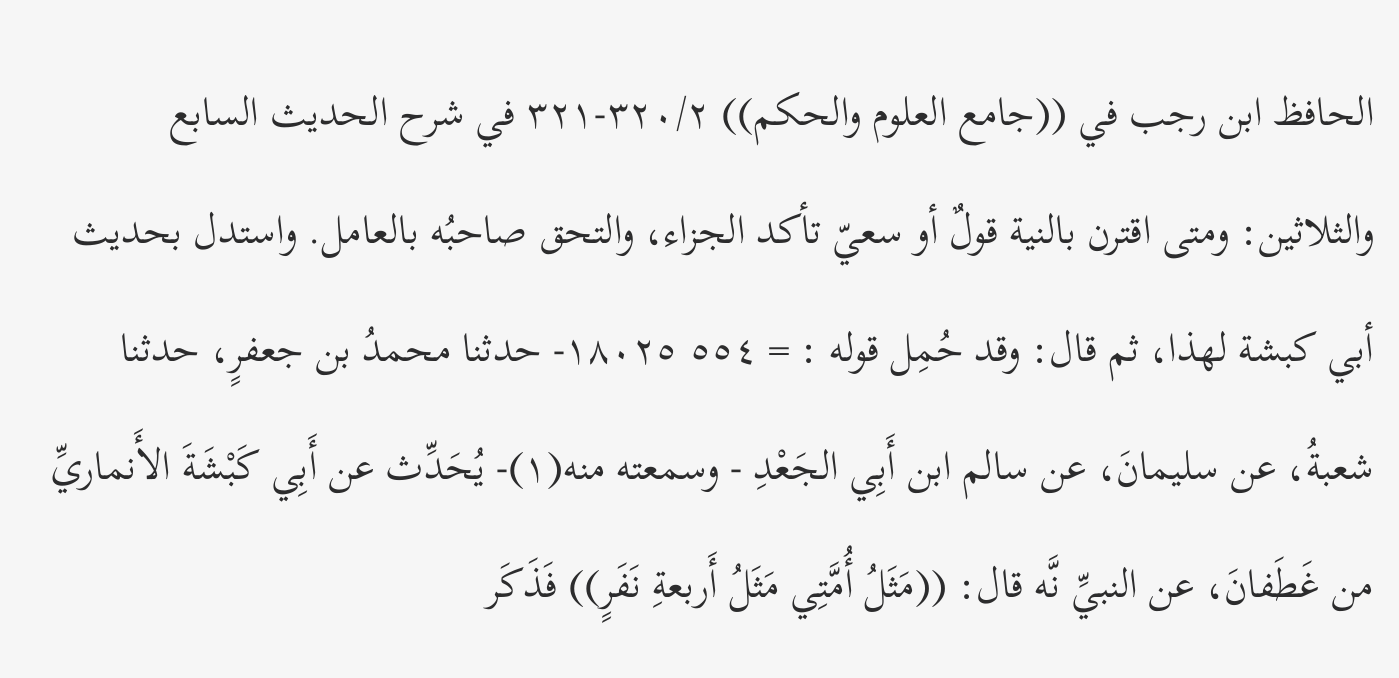الحافظ ابن رجب في ((جامع العلوم والحكم)) ٣٢٠/٢-٣٢١ في شرح الحديث السابع والثلاثين: ومتى اقترن بالنية قولٌ أو سعيّ تأكد الجزاء، والتحق صاحبُه بالعامل. واستدل بحديث أبي كبشة لهذا، ثم قال: وقد حُمِل قوله : = ٥٥٤ ١٨٠٢٥- حدثنا محمدُ بن جعفرٍ، حدثنا شعبةُ، عن سليمانَ، عن سالم ابن أَبِي الجَعْدِ - وسمعته منه(١)- يُحَدِّث عن أَبِي كَبْشَةَ الأَنماريِّ من غَطَفانَ، عن النبيِّ نَّه قال: ((مَثَلُ أُمَّتِي مَثَلُ أَربعةِ نَفَرٍ)) فَذَكَر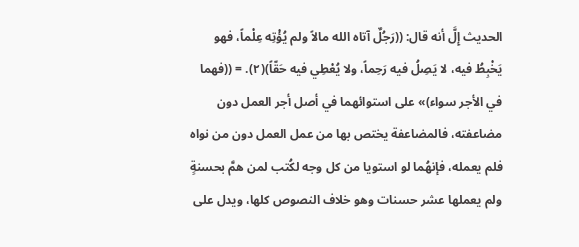الحديث إِلَّ أنه قال: ((رَجُلٌ آتاه الله مالاً ولم يُؤْتِه عِلْماً، فهو يَخْبِطُ فيه، لا يَصِلُ فيه رَحِماً، ولا يُعْطِي فيه حَقّاً)(٢). = ((فهما في الأجر سواء)» على استوائهما في أصل أجر العمل دون مضاعفته، فالمضاعفة يختص بها من عمل العمل دون من نواه فلم يعمله، فإنهُما لو استويا من كل وجه لكُتب لمن همَّ بحسنةٍ ولم يعملها عشر حسنات وهو خلاف النصوص كلها، ويدل على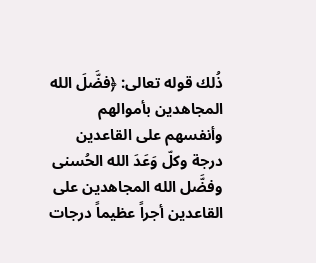ذُلك قوله تعالى: ﴿فضَّلَ الله المجاهدين بأموالهم وأنفسهم على القاعدين درجة وكلّ وَعَدَ الله الحُسنى وفضَّل الله المجاهدين على القاعدين أجراً عظيماً درجات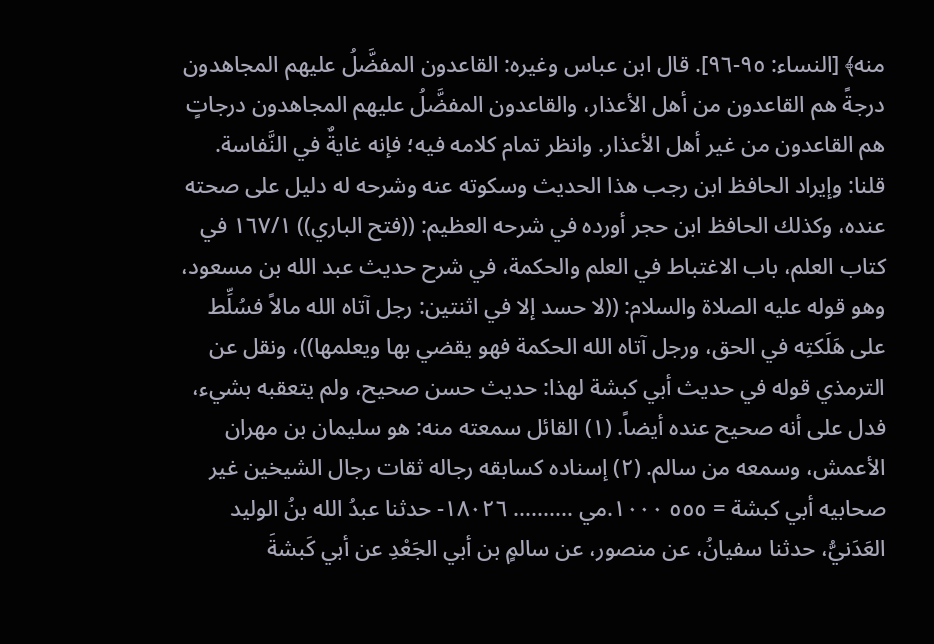منه﴾ [النساء: ٩٥-٩٦]. قال ابن عباس وغيره: القاعدون المفضَّلُ عليهم المجاهدون درجةً هم القاعدون من أهل الأعذار، والقاعدون المفضَّلُ عليهم المجاهدون درجاتٍ هم القاعدون من غير أهل الأعذار. وانظر تمام كلامه فيه؛ فإنه غايةٌ في النَّفاسة. قلنا: وإيراد الحافظ ابن رجب هذا الحديث وسكوته عنه وشرحه له دليل على صحته عنده، وكذلك الحافظ ابن حجر أورده في شرحه العظيم: ((فتح الباري)) ١٦٧/١ في كتاب العلم، باب الاغتباط في العلم والحكمة، في شرح حديث عبد الله بن مسعود، وهو قوله عليه الصلاة والسلام: ((لا حسد إلا في اثنتين: رجل آتاه الله مالاً فسُلِّط على هَلَكتِه في الحق، ورجل آتاه الله الحكمة فهو يقضي بها ويعلمها))، ونقل عن الترمذي قوله في حديث أبي كبشة لهذا: حديث حسن صحيح، ولم يتعقبه بشيء، فدل على أنه صحيح عنده أيضاً. (١) القائل سمعته منه: هو سليمان بن مهران الأعمش، وسمعه من سالم. (٢) إسناده كسابقه رجاله ثقات رجال الشيخين غير صحابيه أبي كبشة = ٥٥٥ ١٠٠٠.مي .......... ١٨٠٢٦- حدثنا عبدُ الله بنُ الوليد العَدَنيُّ، حدثنا سفيانُ، عن منصور، عن سالمٍ بن أبي الجَعْدِ عن أبي كَبشةَ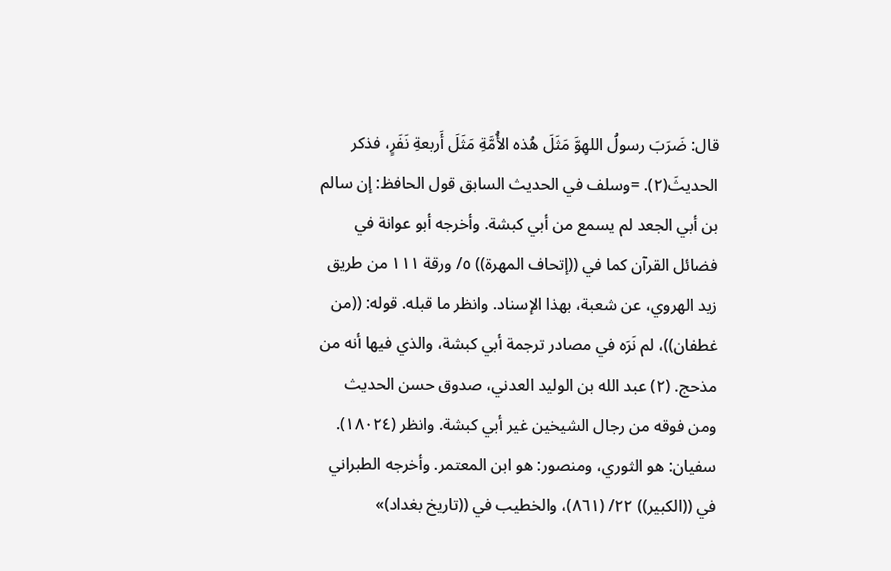قال: ضَرَبَ رسولُ اللهِوَّ مَثَلَ هُذه الأُمَّةِ مَثَلَ أَربعةِ نَفَرٍ، فذكر الحديثَ(٢). =وسلف في الحديث السابق قول الحافظ: إن سالم بن أبي الجعد لم يسمع من أبي كبشة. وأخرجه أبو عوانة في فضائل القرآن كما في ((إتحاف المهرة)) ٥/ ورقة ١١١ من طريق زيد الهروي، عن شعبة، بهذا الإسناد. وانظر ما قبله. قوله: ((من غطفان))، لم نَرَه في مصادر ترجمة أبي كبشة، والذي فيها أنه من مذحج. (٢) عبد الله بن الوليد العدني، صدوق حسن الحديث ومن فوقه من رجال الشيخين غير أبي كبشة. وانظر (١٨٠٢٤). سفيان: هو الثوري، ومنصور: هو ابن المعتمر. وأخرجه الطبراني في ((الكبير)) ٢٢/ (٨٦١)، والخطيب في ((تاريخ بغداد)»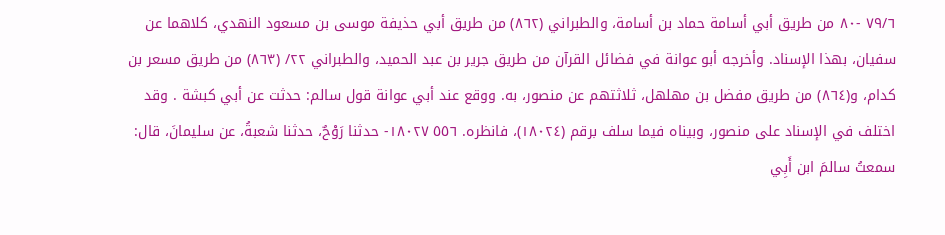٧٩/٦ -٨٠ من طريق أبي أسامة حماد بن أسامة، والطبراني (٨٦٢) من طريق أبي حذيفة موسى بن مسعود النهدي، كلاهما عن سفيان، بهذا الإسناد. وأخرجه أبو عوانة في فضائل القرآن من طريق جرير بن عبد الحميد، والطبراني ٢٢/ (٨٦٣) من طريق مسعر بن كدام، و(٨٦٤) من طريق مفضل بن مهلهل، ثلاثتهم عن منصور، به. ووقع عند أبي عوانة قول سالم: حدثت عن أبي کبشة . وقد اختلف في الإسناد على منصور، وبيناه فيما سلف برقم (١٨٠٢٤)، فانظره. ٥٥٦ ١٨٠٢٧- حدثنا رَوْحٌ، حدثنا شعبةُ، عن سليمانَ، قال: سمعتُ سالمَ ابن أَبِي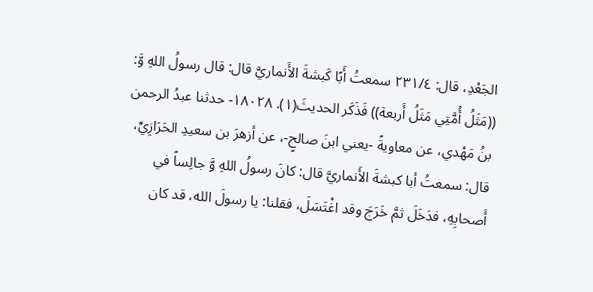الجَعْدِ، قال: ٢٣١/٤ سمعتُ أَبًا كَبشةَ الأَنماريَّ قال: قال رسولُ اللهِ وَّ: ((مَثَلُ أُمَّتِي مَثَلُ أَربعة)) فَذَكَر الحديثَ(١). ١٨٠٢٨- حدثنا عبدُ الرحمن بنُ مَهْدي، عن معاويةً -يعني ابنَ صالحٍ-، عن أزهرَ بن سعيدِ الحَرَازِيِّ، قال: سمعتُ أبا كبشةَ الأَنماريَّ قال: كانَ رسولُ اللهِ وَّ جالِساً في أَصحابِهِ، فدَخَلَ ثمَّ خَرَجَ وقد اغْتَسَلَ، فقلنا: يا رسولَ الله، قد كان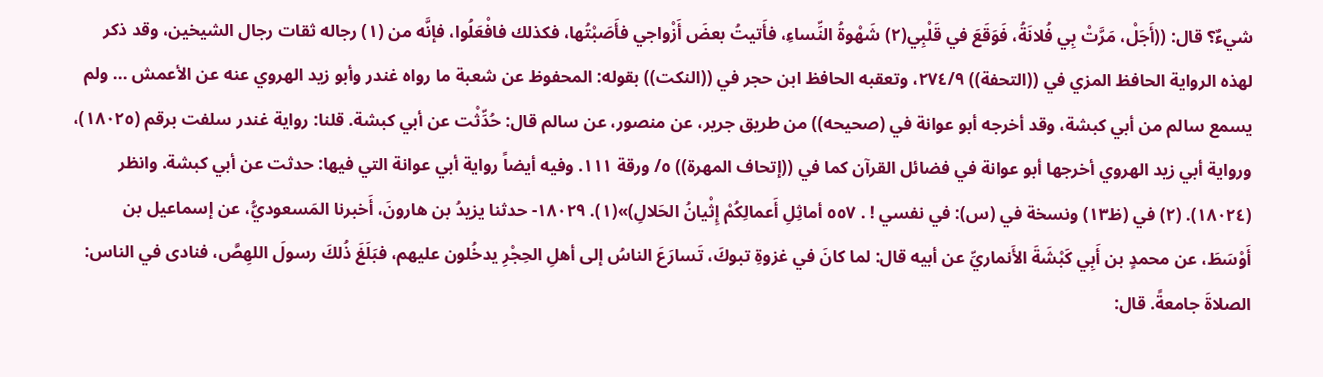شيءٌ؟ قال: ((أَجَلْ، مَرَّتْ بِي فُلانَةُ، فَوَقَعَ في قَلْبِي(٢) شَهْوةُ النِّساءِ، فأَتيتُ بعضَ أَزْواجي فأَصَبْتُها، فكذلك فافْعَلُوا، فإنَّه من (١) رجاله ثقات رجال الشيخين، وقد ذكر لهذه الرواية الحافظ المزي في ((التحفة)) ٢٧٤/٩، وتعقبه الحافظ ابن حجر في ((النكت)) بقوله: المحفوظ عن شعبة ما رواه غندر وأبو زيد الهروي عنه عن الأعمش ... ولم يسمع سالم من أبي كبشة، وقد أخرجه أبو عوانة في (صحيحه)) من طريق جرير، عن منصور، عن سالم قال: حُدِّثْت عن أبي كبشة. قلنا: رواية غندر سلفت برقم (١٨٠٢٥)، ورواية أبي زيد الهروي أخرجها أبو عوانة في فضائل القرآن كما في ((إتحاف المهرة)) ٥/ ورقة ١١١. وفيه أيضاً رواية أبي عوانة التي فيها: حدثت عن أبي کبشة. وانظر (١٨٠٢٤). (٢) في (ظ١٣) ونسخة في (س): في نفسي ! . ٥٥٧ أماثِلِ أَعمالِكُمْ إِثْيانُ الحَلالِ)»(١). ١٨٠٢٩- حدثنا يزيدُ بن هارونَ، أَخبرنا المَسعوديُّ، عن إسماعيل بن أَوْسَطَ، عن محمدٍ بن أَبِي كَبْشَةَ الأَنماريِّ عن أبيه قال: لما كانَ في غزوةِ تبوكَ، تَسارَعَ الناسُ إلى أهلِ الحِجْرِ يدخُلون عليهم، فبَلَغَ ذُلكَ رسولَ اللهِصَّ، فنادى في الناس: الصلاةَ جامعةً. قال: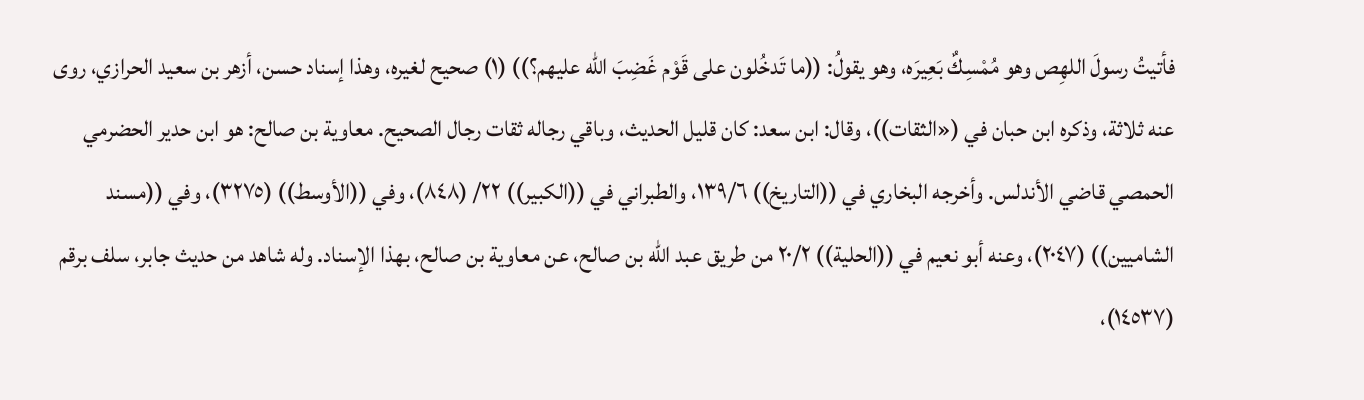فأتيتُ رسولَ اللهِص وهو مُمْسِكٌ بَعِيرَه، وهو يقولُ: ((ما تَدخُلون على قَوْم غَضِبَ الله عليهم؟)) (١) صحيح لغيره، وهذا إسناد حسن، أزهر بن سعيد الحرازي، روى عنه ثلاثة، وذكره ابن حبان في («الثقات))، وقال: ابن سعد: كان قليل الحديث، وباقي رجاله ثقات رجال الصحيح. معاوية بن صالح: هو ابن حدير الحضرمي الحمصي قاضي الأندلس. وأخرجه البخاري في ((التاريخ)) ١٣٩/٦، والطبراني في ((الكبير)) ٢٢/ (٨٤٨)، وفي ((الأوسط)) (٣٢٧٥)، وفي ((مسند الشاميين)) (٢٠٤٧)، وعنه أبو نعيم في ((الحلية)) ٢٠/٢ من طريق عبد الله بن صالح، عن معاوية بن صالح، بهذا الإسناد. وله شاهد من حديث جابر، سلف برقم (١٤٥٣٧)،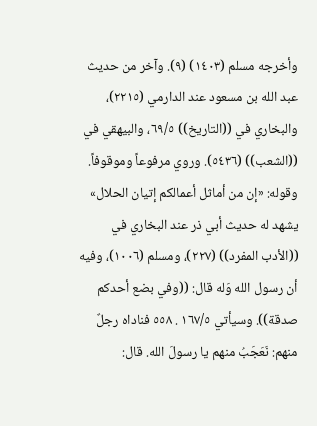وأخرجه مسلم (١٤٠٣) (٩). وآخر من حديث عبد الله بن مسعود عند الدارمي (٢٢١٥)، والبخاري في ((التاريخ)) ٦٩/٥، والبيهقي في ((الشعب)) (٥٤٣٦). وروي مرفوعاً وموقوفاً. وقوله: «إن من أماثل أعمالكم إتیان الحلال» يشهد له حديث أبي ذر عند البخاري في ((الأدب المفرد)) (٢٢٧)، ومسلم (١٠٠٦)، وفيه أن رسول الله وَله قال: ((وفي بضع أحدكم صدقة)). وسيأتي ١٦٧/٥ . ٥٥٨ فناداه رجلٌ منهم: نَعَجَبُ منهم يا رسولَ الله. قال: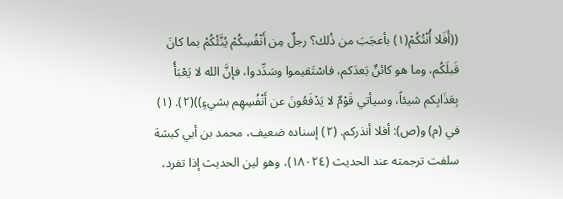((أَفَلا أُنْتُكُمْ(١) بأعجَبَ من ذُلك؟ رجلٌ مِن أَنْفُسِكُمْ يُنَّئُكُمْ بما كانَ قَبلَكُم، وما هو كائنٌ بَعدَكم، فاسْتَقيموا وسَدِّدوا، فإنَّ الله لا يَعْبَأُ بِعَذَابِكم شيئاً، وسيأتي قَوْمٌ لا يَدْفَعُونَ عن أَنْفُسِهِم بشيءٍ))(٢). (١) في (م) و(ص): أفلا أنذركم. (٢) إسناده ضعيف، محمد بن أبي كبشة سلفت ترجمته عند الحديث (١٨٠٢٤)، وهو لين الحديث إذا تفرد،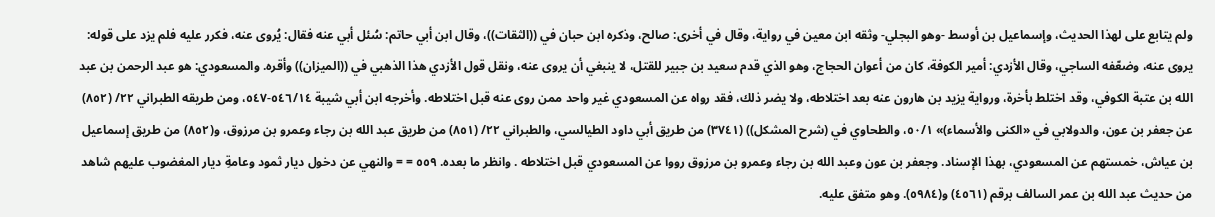ولم يتابع على لهذا الحديث، وإسماعيل بن أوسط -وهو البجلي- وثقه ابن معين في رواية، وقال في أخرى: صالح، وذكره ابن حبان في ((الثقات))، وقال ابن أبي حاتم: سُئل أبي عنه فقال: يُروى عنه، فكرر عليه فلم يزد على قوله: يروى عنه، وضعّفه الساجي، وقال الأزدي: أمير الكوفة، كان من أعوان الحجاج، وهو الذي قدم سعيد بن جبير للقتل، لا ينبغي أن يروى عنه، ونقل قول الأزدي هذا الذهبي في ((الميزان)) وأقره. والمسعودي: هو عبد الرحمن بن عبد الله بن عتبة الكوفي، وقد اختلط بأخرة، ورواية يزيد بن هارون عنه بعد اختلاطه، ولا يضر ذلك، فقد رواه عن المسعودي غیر واحد ممن روی عنه قبل اختلاطه. وأخرجه ابن أبي شيبة ٥٤٦/١٤-٥٤٧، ومن طريقه الطبراني ٢٢/ (٨٥٢) عن جعفر بن عون، والدولابي في «الكنى والأسماء)» ٥٠/١، والطحاوي في (شرح المشكل)) (٣٧٤١) من طريق أبي داود الطيالسي، والطبراني ٢٢/ (٨٥١) من طريق عبد الله بن رجاء وعمرو بن مرزوق، و(٨٥٢) من طريق إسماعيل بن عياش، خمستهم عن المسعودي، بهذا الإسناد. وجعفر بن عون وعبد الله بن رجاء وعمرو بن مرزوق رووا عن المسعودي قبل اختلاطه . وانظر ما بعده. ٥٥٩ = = والنهي عن دخول ديار ثمود وعامةِ ديار المغضوب عليهم شاهد من حديث عبد الله بن عمر السالف برقم (٤٥٦١) و(٥٩٨٤). وهو متفق عليه.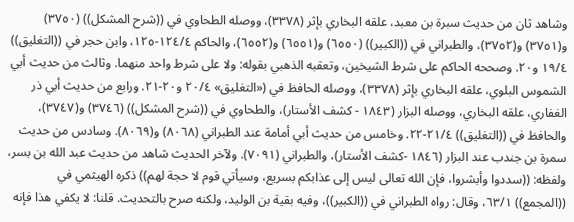وشاهد ثان من حديث سبرة بن معبد، علقه البخاري بإثر (٣٣٧٨)، ووصله الطحاوي في ((شرح المشكل)) (٣٧٥٠) و(٣٧٥١) و(٣٧٥٢)، والطبراني في ((الكبير)) (٦٥٥٠) و(٦٥٥١) و(٦٥٥٢)، والحاكم ١٢٤/٤-١٢٥، وابن حجر في ((التغليق)) ١٩/٤ و٢٠. وصححه الحاكم على شرط الشيخين، وتعقبه الذهبي بقوله: ولا على شرط واحد منهما. وثالث من حديث أبي الشموس البلوي، علقه البخاري بإثر (٣٣٧٨)، ووصله الحافظ في («التغليق» ٢٠/٤ و٢٠-٢١. ورابع من حديث أبي ذر الغفاري، علقه البخاري، ووصله البزار (١٨٤٣ - كشف الأستار)، والطحاوي في ((شرح المشكل)) (٣٧٤٦) و(٣٧٤٧)، والحافظ في ((التغليق)) ٢١/٤-٢٢. وخامس من حديث أبي أمامة عند الطبراني (٨٠٦٨) و(٨٠٦٩). وسادس من حديث سمرة بن جندب عند البزار (١٨٤٦ -كشف الأستار)، والطبراني (٧٠٩١). ولآخر الحديث شاهد من حديث عبد الله بن بسر، ولفظه: ((سددوا وأبشروا، فإن الله تعالى ليس إلى عذابكم بسريع، وسيأتي قوم لا حجة لهم)) ذكره الهيثمي في ((المجمع)) ٦٣/١، وقال: رواه الطبراني في ((الكبير))، وفيه بقية بن الوليد، ولكنه صرح بالتحديث. قلنا: لا يكفي هذا فإنه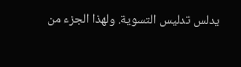يدلس تدليس التسوية. ولهذا الجزء من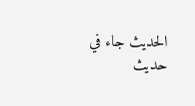الحديث جاء في حديث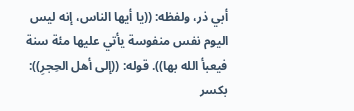أبي ذر، ولفظه: ((يا أيها الناس، إنه ليس اليوم نفس منفوسة يأتي عليها مئة سنة فيعبأ الله بها)). قوله: ((إلى أهل الحِجرِ)): بكسر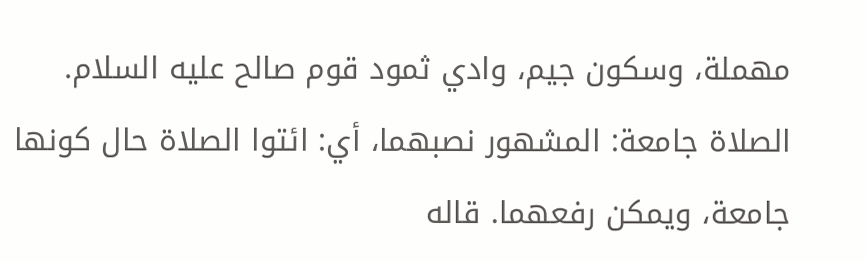مهملة، وسكون جيم، وادي ثمود قوم صالح عليه السلام. الصلاة جامعة: المشهور نصبهما، أي: ائتوا الصلاة حال كونها جامعة، ويمكن رفعهما. قاله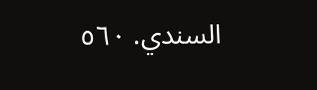السندي. ٥٦٠